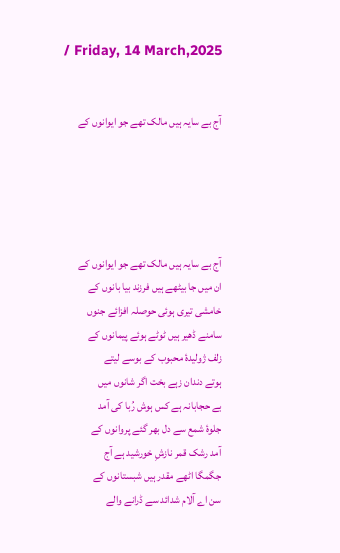/ Friday, 14 March,2025


آج بے سایہ ہیں مالک تھے جو ایوانوں کے





آج بے سایہ ہیں مالک تھے جو ایوانوں کے
ان میں جا بیٹھے ہیں فرزند بیا بانوں کے
خامشی تیری ہوئی حوصلہ افزائے جنوں
سامنے ڈھیر ہیں ٹوٹے ہوئے پیمانوں کے
زلف ژولیدۂ محبوب کے بوسے لیتے
ہوتے دندان زہے بخت اگر شانوں میں
بے حجابانہ ہے کس ہوش رُبا کی آمد
جلوۂ شمع سے دل بھر گئے پروانوں کے
آمد رشک قمر نازشِ خورشید ہے آج
جگمگا اٹھے مقدر ہیں شبستانوں کے
سن اے آلام شدائد سے ڈرانے والے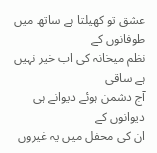عشق تو کھیلتا ہے ساتھ میں طوفانوں کے
نظم میخانہ کی اب خیر نہیں ہے ساقی
آج دشمن ہوئے دیوانے ہی دیوانوں کے
ان کی محفل میں یہ غیروں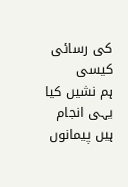کی رسائی کیسی
ہم نشیں کیا یہی انجام ہیں پیمانوں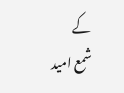کے
شمع امید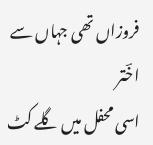فروزاں تھی جہاں سے اخؔتر
اسی محفل میں گلے کٹ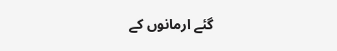گئے ارمانوں کے